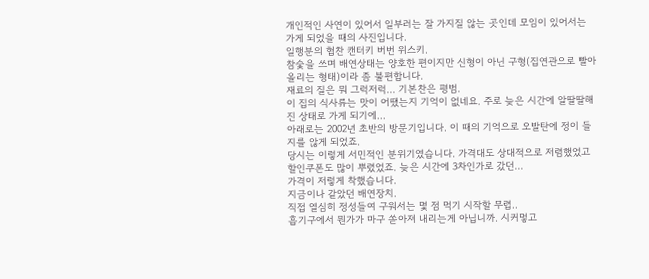개인적인 사연이 있어서 일부러는 잘 가지질 않는 곳인데 모임이 있어서는 가게 되었을 때의 사진입니다.
일행분의 협찬 캔터키 버번 위스키.
참숯을 쓰며 배연상태는 양호한 편이지만 신형이 아닌 구형(집연관으로 빨아올리는 형태)이라 좀 불편합니다.
재료의 질은 뭐 그럭저럭... 기본찬은 평범.
이 집의 식사류는 맛이 어땠는지 기억이 없네요. 주로 늦은 시간에 알딸딸해진 상태로 가게 되기에...
아래로는 2002년 초반의 방문기입니다. 이 때의 기억으로 오발탄에 정이 들지를 않게 되었죠.
당시는 이렇게 서민적인 분위기였습니다. 가격대도 상대적으로 저렴했었고 할인쿠폰도 많이 뿌렸었죠. 늦은 시간에 3차인가로 갔던...
가격이 저렇게 착했습니다.
지금이나 같았던 배연장치.
직접 열심히 정성들여 구워서는 몇 점 먹기 시작할 무렵..
흡기구에서 뭔가가 마구 쏟아져 내리는게 아닙니까. 시커멓고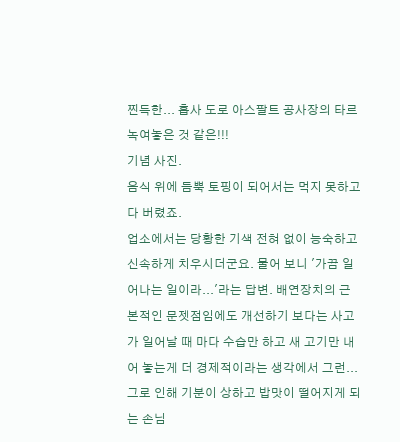찐득한... 흡사 도로 아스팔트 공사장의 타르 녹여놓은 것 같은!!!
기념 사진.
음식 위에 듬뿍 토핑이 되어서는 먹지 못하고 다 버렸죠.
업소에서는 당황한 기색 전혀 없이 능숙하고 신속하게 치우시더군요. 물어 보니 '가끔 일어나는 일이라...'라는 답변. 배연장치의 근본적인 문젯점임에도 개선하기 보다는 사고가 일어날 때 마다 수습만 하고 새 고기만 내어 놓는게 더 경제적이라는 생각에서 그런... 그로 인해 기분이 상하고 밥맛이 떨어지게 되는 손님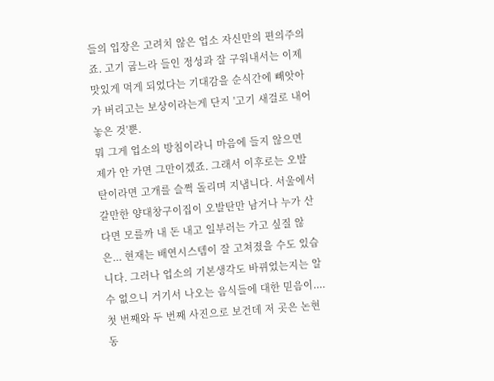들의 입장은 고려치 않은 업소 자신만의 편의주의죠. 고기 굽느라 들인 정성과 잘 구워내서는 이제 맛있게 먹게 되었다는 기대감을 순식간에 빼앗아 가 버리고는 보상이라는게 단지 '고기 새걸로 내어 놓은 것'뿐.
뭐 그게 업소의 방침이라니 마음에 들지 않으면 제가 안 가면 그만이겠죠. 그래서 이후로는 오발탄이라면 고개를 슬쩍 돌리며 지냅니다. 서울에서 갈만한 양대창구이집이 오발탄만 남거나 누가 산다면 모를까 내 돈 내고 일부러는 가고 싶질 않은... 현재는 배연시스템이 잘 고쳐졌을 수도 있습니다. 그러나 업소의 기본생각도 바뀌었는지는 알 수 없으니 거기서 나오는 음식들에 대한 믿음이....
첫 번째와 두 번째 사진으로 보건데 저 곳은 논현동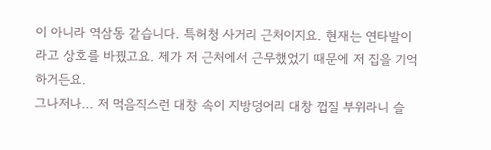이 아니라 역삼동 같습니다. 특허청 사거리 근처이지요. 현재는 연타발이라고 상호를 바꿨고요. 제가 저 근처에서 근무했었기 때문에 저 집을 기억하거든요.
그나저나... 저 먹음직스런 대창 속이 지방덩어리 대창 껍질 부위라니 슬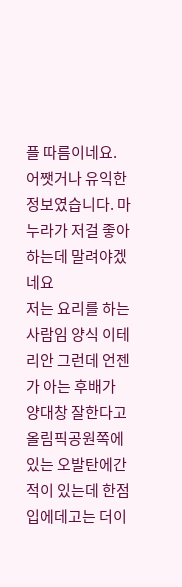플 따름이네요. 어쨋거나 유익한 정보였습니다. 마누라가 저걸 좋아하는데 말려야겠네요
저는 요리를 하는사람임 양식 이테리안 그런데 언젠가 아는 후배가 양대창 잘한다고 올림픽공원쪽에 있는 오발탄에간적이 있는데 한점입에데고는 더이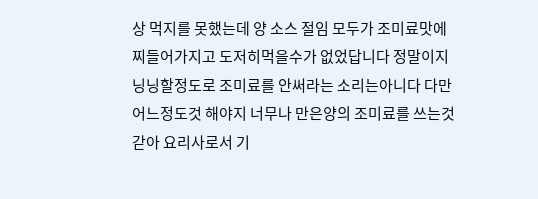상 먹지를 못했는데 양 소스 절임 모두가 조미료맛에 찌들어가지고 도저히먹을수가 없었답니다 정말이지 닝닝할정도로 조미료를 안써라는 소리는아니다 다만 어느정도것 해야지 너무나 만은양의 조미료를 쓰는것 갇아 요리사로서 기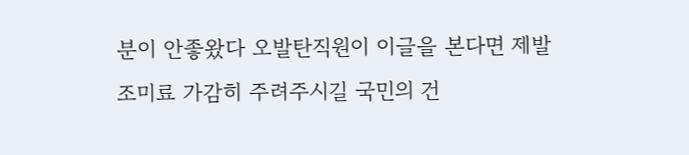분이 안좋왔다 오발탄직원이 이글을 본다면 제발 조미료 가감히 주려주시길 국민의 건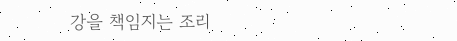강을 책임지는 조리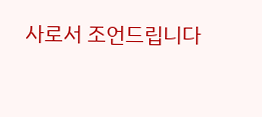사로서 조언드립니다